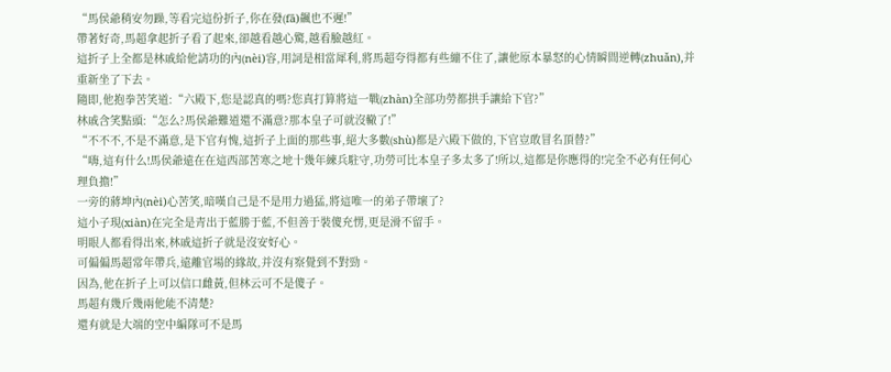“馬侯爺稍安勿躁,等看完這份折子,你在發(fā)飆也不遲!”
帶著好奇,馬超拿起折子看了起來,卻越看越心驚,越看臉越紅。
這折子上全都是林戚給他請功的內(nèi)容,用詞是相當犀利,將馬超夸得都有些繃不住了,讓他原本暴怒的心情瞬間逆轉(zhuǎn),并重新坐了下去。
隨即,他抱拳苦笑道:“六殿下,您是認真的嗎?您真打算將這一戰(zhàn)全部功勞都拱手讓給下官?”
林戚含笑點頭:“怎么?馬侯爺難道還不滿意?那本皇子可就沒轍了!”
“不不不,不是不滿意,是下官有愧,這折子上面的那些事,絕大多數(shù)都是六殿下做的,下官豈敢冒名頂替?”
“嗨,這有什么!馬侯爺遠在在這西部苦寒之地十幾年練兵駐守,功勞可比本皇子多太多了!所以,這都是你應得的!完全不必有任何心理負擔!”
一旁的蔣坤內(nèi)心苦笑,暗嘆自己是不是用力過猛,將這唯一的弟子帶壞了?
這小子現(xiàn)在完全是青出于藍勝于藍,不但善于裝傻充愣,更是滑不留手。
明眼人都看得出來,林戚這折子就是沒安好心。
可偏偏馬超常年帶兵,遠離官場的緣故,并沒有察覺到不對勁。
因為,他在折子上可以信口雌黃,但林云可不是傻子。
馬超有幾斤幾兩他能不清楚?
還有就是大端的空中編隊可不是馬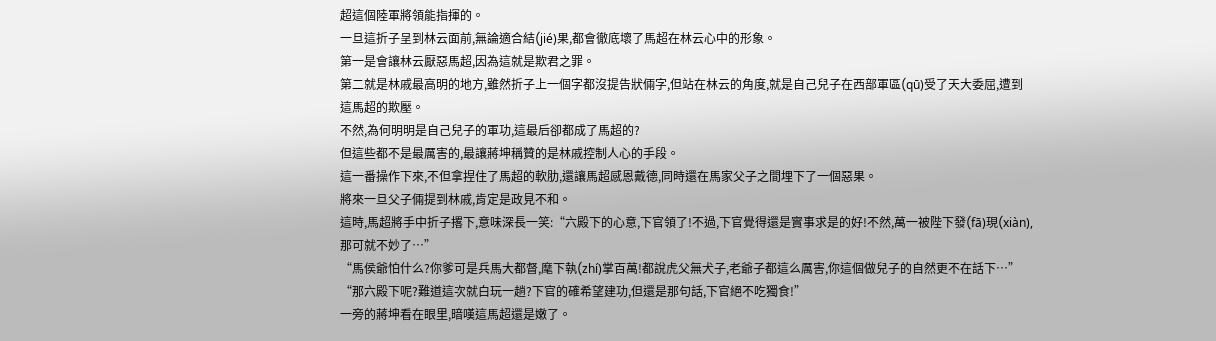超這個陸軍將領能指揮的。
一旦這折子呈到林云面前,無論適合結(jié)果,都會徹底壞了馬超在林云心中的形象。
第一是會讓林云厭惡馬超,因為這就是欺君之罪。
第二就是林戚最高明的地方,雖然折子上一個字都沒提告狀倆字,但站在林云的角度,就是自己兒子在西部軍區(qū)受了天大委屈,遭到這馬超的欺壓。
不然,為何明明是自己兒子的軍功,這最后卻都成了馬超的?
但這些都不是最厲害的,最讓蔣坤稱贊的是林戚控制人心的手段。
這一番操作下來,不但拿捏住了馬超的軟肋,還讓馬超感恩戴德,同時還在馬家父子之間埋下了一個惡果。
將來一旦父子倆提到林戚,肯定是政見不和。
這時,馬超將手中折子撂下,意味深長一笑:“六殿下的心意,下官領了!不過,下官覺得還是實事求是的好!不然,萬一被陛下發(fā)現(xiàn),那可就不妙了…”
“馬侯爺怕什么?你爹可是兵馬大都督,麾下執(zhí)掌百萬!都說虎父無犬子,老爺子都這么厲害,你這個做兒子的自然更不在話下…”
“那六殿下呢?難道這次就白玩一趟?下官的確希望建功,但還是那句話,下官絕不吃獨食!”
一旁的蔣坤看在眼里,暗嘆這馬超還是嫩了。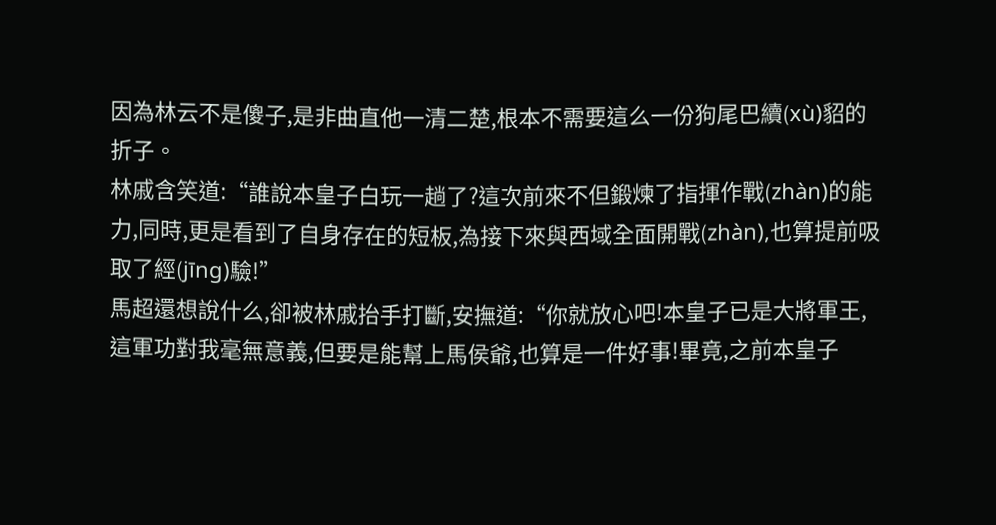因為林云不是傻子,是非曲直他一清二楚,根本不需要這么一份狗尾巴續(xù)貂的折子。
林戚含笑道:“誰說本皇子白玩一趟了?這次前來不但鍛煉了指揮作戰(zhàn)的能力,同時,更是看到了自身存在的短板,為接下來與西域全面開戰(zhàn),也算提前吸取了經(jīng)驗!”
馬超還想說什么,卻被林戚抬手打斷,安撫道:“你就放心吧!本皇子已是大將軍王,這軍功對我毫無意義,但要是能幫上馬侯爺,也算是一件好事!畢竟,之前本皇子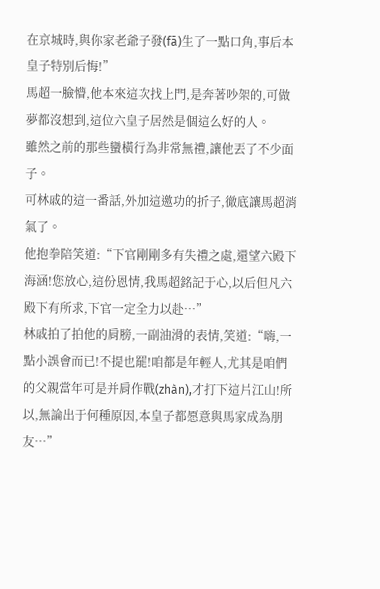在京城時,與你家老爺子發(fā)生了一點口角,事后本皇子特別后悔!”
馬超一臉懵,他本來這次找上門,是奔著吵架的,可做夢都沒想到,這位六皇子居然是個這么好的人。
雖然之前的那些蠻橫行為非常無禮,讓他丟了不少面子。
可林戚的這一番話,外加這邀功的折子,徹底讓馬超消氣了。
他抱拳陪笑道:“下官剛剛多有失禮之處,還望六殿下海涵!您放心,這份恩情,我馬超銘記于心,以后但凡六殿下有所求,下官一定全力以赴…”
林戚拍了拍他的肩膀,一副油滑的表情,笑道:“嗨,一點小誤會而已!不提也罷!咱都是年輕人,尤其是咱們的父親當年可是并肩作戰(zhàn),才打下這片江山!所以,無論出于何種原因,本皇子都愿意與馬家成為朋友…”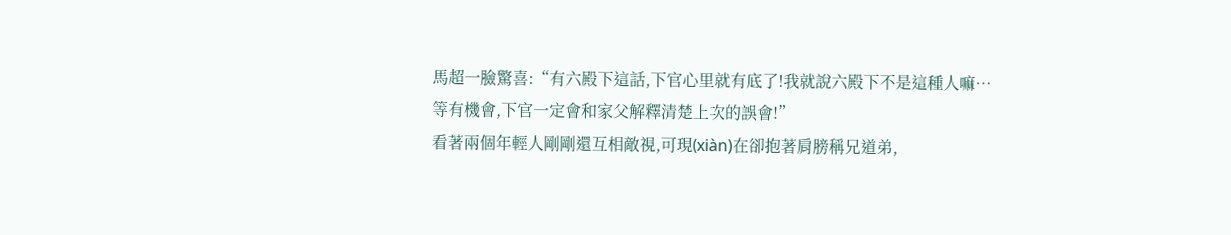馬超一臉驚喜:“有六殿下這話,下官心里就有底了!我就說六殿下不是這種人嘛…等有機會,下官一定會和家父解釋清楚上次的誤會!”
看著兩個年輕人剛剛還互相敵視,可現(xiàn)在卻抱著肩膀稱兄道弟,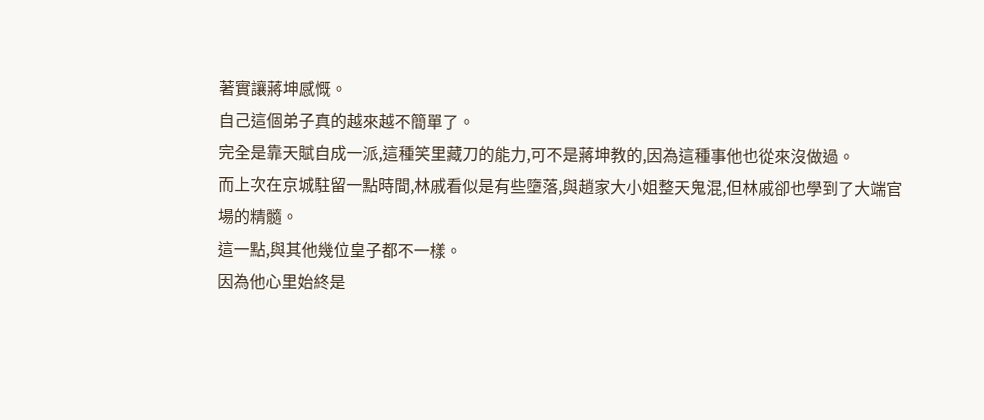著實讓蔣坤感慨。
自己這個弟子真的越來越不簡單了。
完全是靠天賦自成一派,這種笑里藏刀的能力,可不是蔣坤教的,因為這種事他也從來沒做過。
而上次在京城駐留一點時間,林戚看似是有些墮落,與趙家大小姐整天鬼混,但林戚卻也學到了大端官場的精髓。
這一點,與其他幾位皇子都不一樣。
因為他心里始終是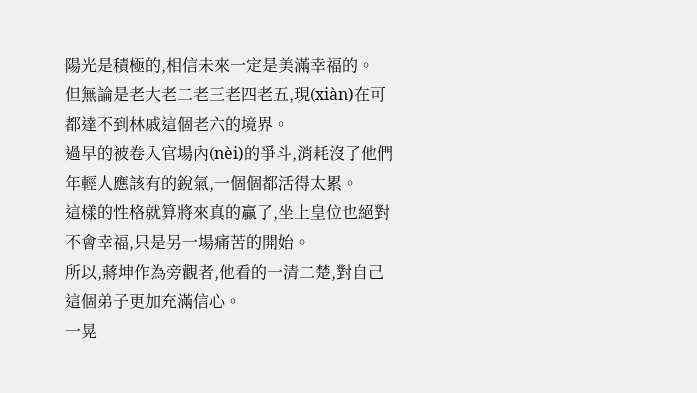陽光是積極的,相信未來一定是美滿幸福的。
但無論是老大老二老三老四老五,現(xiàn)在可都達不到林戚這個老六的境界。
過早的被卷入官場內(nèi)的爭斗,消耗沒了他們年輕人應該有的銳氣,一個個都活得太累。
這樣的性格就算將來真的贏了,坐上皇位也絕對不會幸福,只是另一場痛苦的開始。
所以,蔣坤作為旁觀者,他看的一清二楚,對自己這個弟子更加充滿信心。
一晃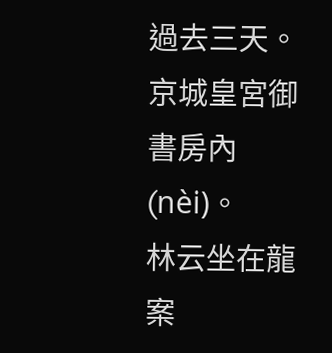過去三天。
京城皇宮御書房內(nèi)。
林云坐在龍案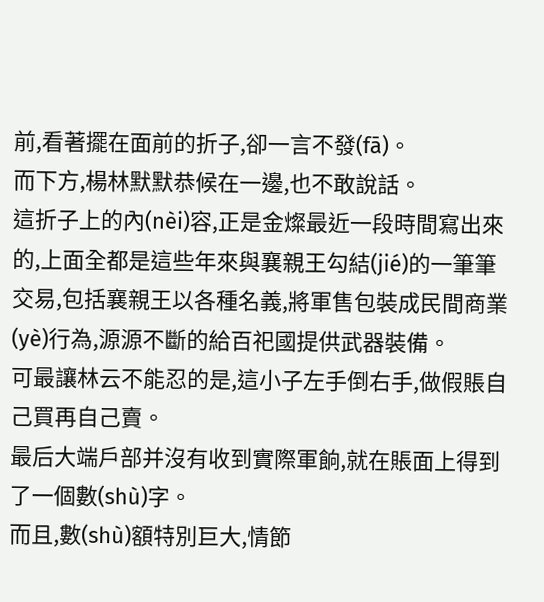前,看著擺在面前的折子,卻一言不發(fā)。
而下方,楊林默默恭候在一邊,也不敢說話。
這折子上的內(nèi)容,正是金燦最近一段時間寫出來的,上面全都是這些年來與襄親王勾結(jié)的一筆筆交易,包括襄親王以各種名義,將軍售包裝成民間商業(yè)行為,源源不斷的給百祀國提供武器裝備。
可最讓林云不能忍的是,這小子左手倒右手,做假賬自己買再自己賣。
最后大端戶部并沒有收到實際軍餉,就在賬面上得到了一個數(shù)字。
而且,數(shù)額特別巨大,情節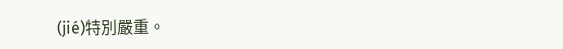(jié)特別嚴重。